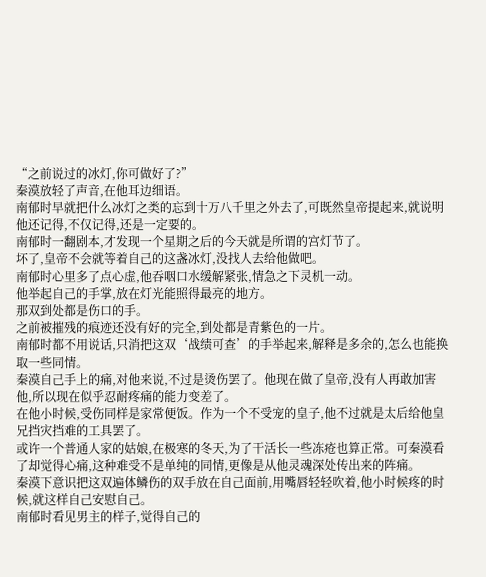“之前说过的冰灯,你可做好了?”
秦漠放轻了声音,在他耳边细语。
南郁时早就把什么冰灯之类的忘到十万八千里之外去了,可既然皇帝提起来,就说明他还记得,不仅记得,还是一定要的。
南郁时一翻剧本,才发现一个星期之后的今天就是所谓的宫灯节了。
坏了,皇帝不会就等着自己的这盏冰灯,没找人去给他做吧。
南郁时心里多了点心虚,他吞咽口水缓解紧张,情急之下灵机一动。
他举起自己的手掌,放在灯光能照得最亮的地方。
那双到处都是伤口的手。
之前被摧残的痕迹还没有好的完全,到处都是青紫色的一片。
南郁时都不用说话,只消把这双‘战绩可查’的手举起来,解释是多余的,怎么也能换取一些同情。
秦漠自己手上的痛,对他来说,不过是烫伤罢了。他现在做了皇帝,没有人再敢加害他,所以现在似乎忍耐疼痛的能力变差了。
在他小时候,受伤同样是家常便饭。作为一个不受宠的皇子,他不过就是太后给他皇兄挡灾挡难的工具罢了。
或许一个普通人家的姑娘,在极寒的冬天,为了干活长一些冻疮也算正常。可秦漠看了却觉得心痛,这种难受不是单纯的同情,更像是从他灵魂深处传出来的阵痛。
秦漠下意识把这双遍体鳞伤的双手放在自己面前,用嘴唇轻轻吹着,他小时候疼的时候,就这样自己安慰自己。
南郁时看见男主的样子,觉得自己的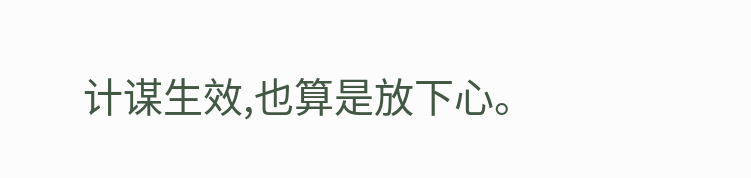计谋生效,也算是放下心。